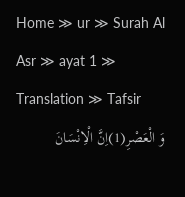Home ≫ ur ≫ Surah Al Asr ≫ ayat 1 ≫ Translation ≫ Tafsir
وَ الْعَصْرِ(1)اِنَّ الْاِنْسَانَ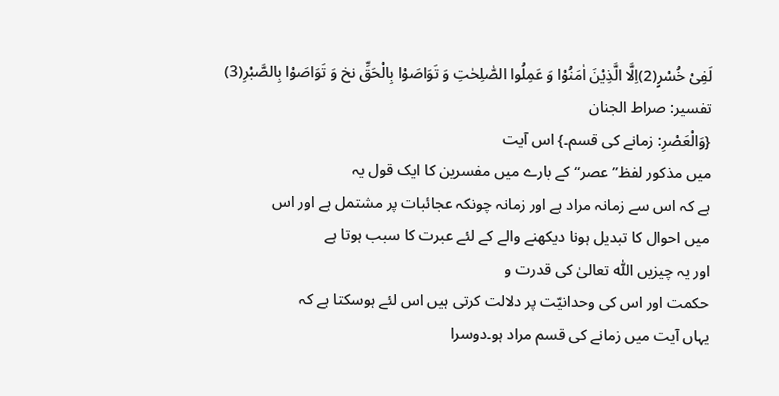لَفِیْ خُسْرٍ(2)اِلَّا الَّذِیْنَ اٰمَنُوْا وَ عَمِلُوا الصّٰلِحٰتِ وَ تَوَاصَوْا بِالْحَقِّ نخ وَ تَوَاصَوْا بِالصَّبْرِ(3)
تفسیر: صراط الجنان
{وَالْعَصْرِ: زمانے کی قسم۔} اس آیت
میں مذکور لفظ’’ عصر‘‘ کے بارے میں مفسرین کا ایک قول یہ
ہے کہ اس سے زمانہ مراد ہے اور زمانہ چونکہ عجائبات پر مشتمل ہے اور اس
میں احوال کا تبدیل ہونا دیکھنے والے کے لئے عبرت کا سبب ہوتا ہے
اور یہ چیزیں اللّٰہ تعالیٰ کی قدرت و
حکمت اور اس کی وحدانیّت پر دلالت کرتی ہیں اس لئے ہوسکتا ہے کہ
یہاں آیت میں زمانے کی قسم مراد ہو۔دوسرا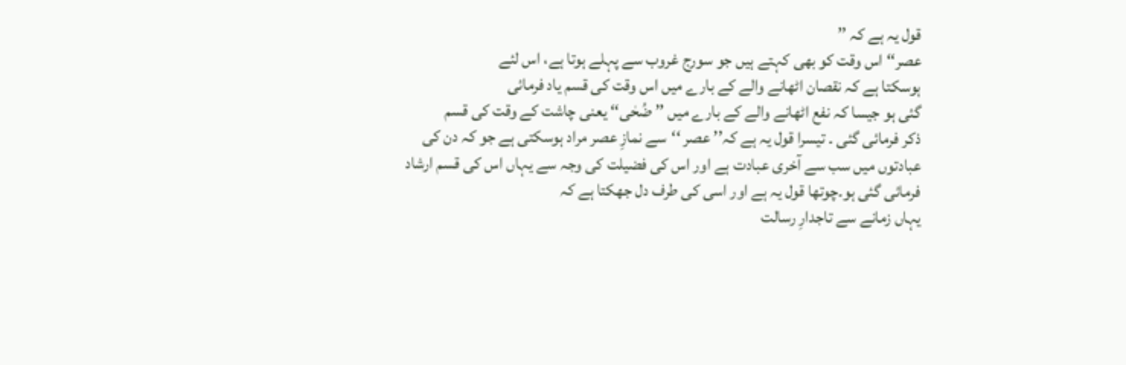قول یہ ہے کہ ’’
عصر‘‘ اس وقت کو بھی کہتے ہیں جو سورج غروب سے پہلے ہوتا ہے، اس لئے
ہوسکتا ہے کہ نقصان اٹھانے والے کے بارے میں اس وقت کی قسم یاد فرمائی
گئی ہو جیسا کہ نفع اٹھانے والے کے بارے میں ’’ ضُحٰی‘‘ یعنی چاشت کے وقت کی قسم
ذکر فرمائی گئی ۔ تیسرا قول یہ ہے کہ’’ عصر ‘‘سے نمازِ عصر مراد ہوسکتی ہے جو کہ دن کی
عبادتوں میں سب سے آخری عبادت ہے اور اس کی فضیلت کی وجہ سے یہاں اس کی قسم ارشاد
فرمائی گئی ہو۔چوتھا قول یہ ہے اور اسی کی طرف دل جھکتا ہے کہ
یہاں زمانے سے تاجدارِ رسالت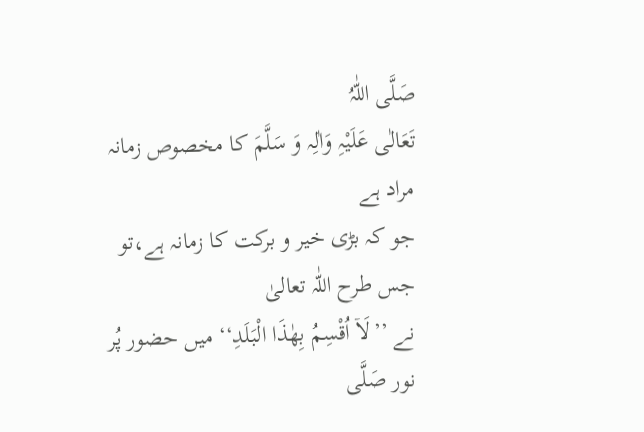صَلَّی اللّٰہُ
تَعَالٰی عَلَیْہِ وَاٰلِہ وَ سَلَّمَ کا مخصوص زمانہ مراد ہے
جو کہ بڑی خیر و برکت کا زمانہ ہے،تو جس طرح اللّٰہ تعالیٰ
نے ’’لَاۤ اُقْسِمُ بِهٰذَا الْبَلَدِ‘‘ میں حضور پُر نور صَلَّی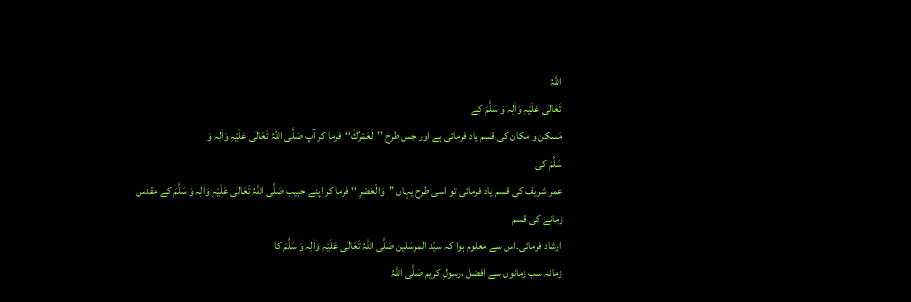اللّٰہُ
تَعَالٰی عَلَیْہِ وَاٰلِہ وَ سَلَّمَ کے
مَسکن و مکان کی قسم یاد فرمائی ہے اور جس طرح ’’لَعَمْرُكَ‘‘فرما کر آپ صَلَّی اللّٰہُ تَعَالٰی عَلَیْہِ وَاٰلِہ وَ
سَلَّمَ کی
عمر شریف کی قسم یاد فرمائی تو اسی طرح یہاں ’’وَالْعَصْرِ ‘‘ فرما کر اپنے حبیب صَلَّی اللّٰہُ تَعَالٰی عَلَیْہِ وَاٰلِہ وَ سَلَّمَ کے مقدس زمانے کی قسم
ارشاد فرمائی۔اس سے معلوم ہوا کہ سیّد المرسَلین صَلَّی اللّٰہُ تَعَالٰی عَلَیْہِ وَاٰلِہ وَ سَلَّمَ کا
زمانہ سب زمانوں سے افضل ،رسولِ کریم صَلَّی اللّٰہُ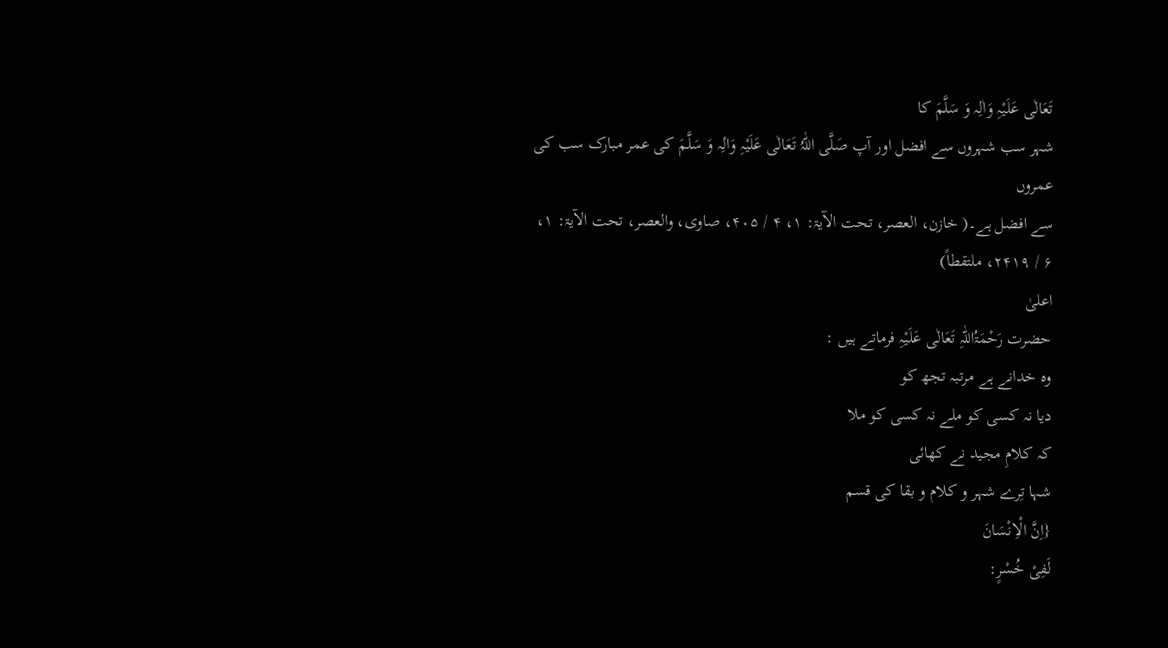تَعَالٰی عَلَیْہِ وَاٰلِہ وَ سَلَّمَ کا
شہر سب شہروں سے افضل اور آپ صَلَّی اللّٰہُ تَعَالٰی عَلَیْہِ وَاٰلِہ وَ سَلَّمَ کی عمر مبارک سب کی عمروں
سے افضل ہے۔( خازن، العصر، تحت الآیۃ: ۱، ۴ / ۴۰۵، صاوی، والعصر، تحت الآیۃ: ۱، ۶ / ۲۴۱۹، ملتقطاً)
اعلیٰ
حضرت رَحْمَۃُاللّٰہِ تَعَالٰی عَلَیْہِ فرماتے ہیں :
وہ خدانے ہے مرتبہ تجھ کو
دیا نہ کسی کو ملے نہ کسی کو ملا
کہ کلامِ مجید نے کھائی
شہا تِرے شہر و کلام و بقا کی قسم
{اِنَّ الْاِنْسَانَ
لَفِیْ خُسْرٍ: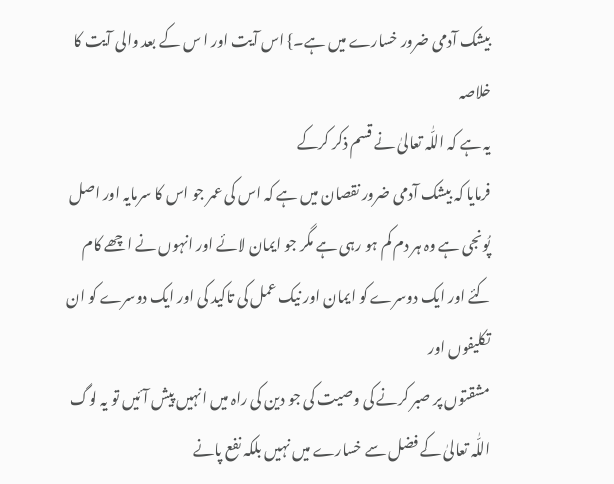بیشک آدمی ضرور خسارے میں ہے۔} اس آیت اور ا س کے بعد والی آیت کا خلاصہ
یہ ہے کہ اللّٰہ تعالیٰ نے قسم ذکر کرکے
فرمایا کہ بیشک آدمی ضرور نقصان میں ہے کہ اس کی عمر جو اس کا سرمایہ اور اصل
پُونجی ہے وہ ہر دم کم ہو رہی ہے مگر جو ایمان لائے اور انہوں نے اچھے کام
کئے اور ایک دوسرے کو ایمان اور نیک عمل کی تاکید کی اور ایک دوسرے کو ان تکلیفوں اور
مشقتوں پر صبر کرنے کی وصیت کی جو دین کی راہ میں انہیں پیش آئیں تو یہ لوگ اللّٰہ تعالیٰ کے فضل سے خسارے میں نہیں بلکہ نفع پانے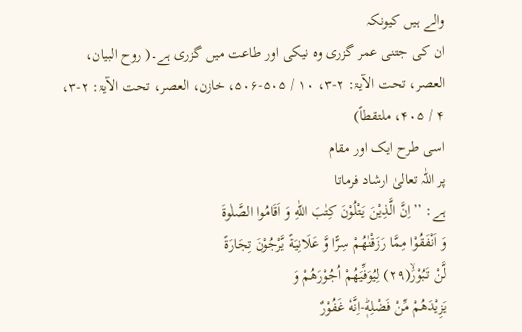والے ہیں کیونکہ
ان کی جتنی عمر گزری وہ نیکی اور طاعت میں گزری ہے۔( روح البیان، العصر، تحت الآیۃ: ۲-۳، ۱۰ / ۵۰۵-۵۰۶، خازن، العصر، تحت الآیۃ: ۲-۳، ۴ / ۴۰۵، ملتقطاً)
اسی طرح ایک اور مقام
پر اللّٰہ تعالیٰ ارشاد فرماتا
ہے: ’’اِنَّ الَّذِیْنَ یَتْلُوْنَ كِتٰبَ اللّٰهِ وَ اَقَامُوا الصَّلٰوةَ
وَ اَنْفَقُوْا مِمَّا رَزَقْنٰهُمْ سِرًّا وَّ عَلَانِیَةً یَّرْجُوْنَ تِجَارَةً
لَّنْ تَبُوْرَۙ(۲۹) لِیُوَفِّیَهُمْ اُجُوْرَهُمْ وَ
یَزِیْدَهُمْ مِّنْ فَضْلِهٖؕ-اِنَّهٗ غَفُوْرٌ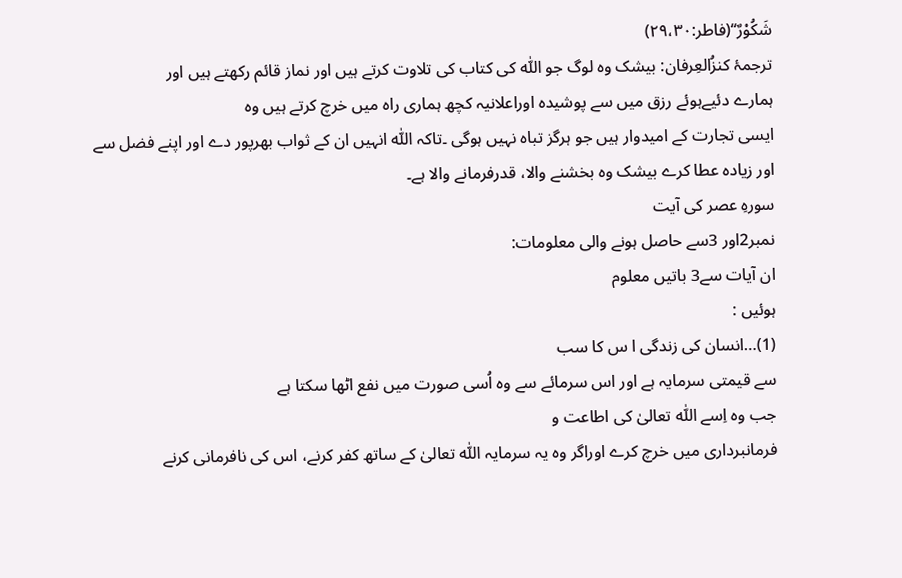شَكُوْرٌ‘‘(فاطر:۲۹،۳۰)
ترجمۂ کنزُالعِرفان: بیشک وہ لوگ جو اللّٰہ کی کتاب کی تلاوت کرتے ہیں اور نماز قائم رکھتے ہیں اور
ہمارے دئیےہوئے رزق میں سے پوشیدہ اوراعلانیہ کچھ ہماری راہ میں خرچ کرتے ہیں وہ
ایسی تجارت کے امیدوار ہیں جو ہرگز تباہ نہیں ہوگی ۔تاکہ اللّٰہ انہیں ان کے ثواب بھرپور دے اور اپنے فضل سے
اور زیادہ عطا کرے بیشک وہ بخشنے والا، قدرفرمانے والا ہے۔
سورہِ عصر کی آیت
نمبر2اور 3سے حاصل ہونے والی معلومات:
ان آیات سے3 باتیں معلوم
ہوئیں :
(1)…انسان کی زندگی ا س کا سب
سے قیمتی سرمایہ ہے اور اس سرمائے سے وہ اُسی صورت میں نفع اٹھا سکتا ہے
جب وہ اِسے اللّٰہ تعالیٰ کی اطاعت و
فرمانبرداری میں خرچ کرے اوراگر وہ یہ سرمایہ اللّٰہ تعالیٰ کے ساتھ کفر کرنے، اس کی نافرمانی کرنے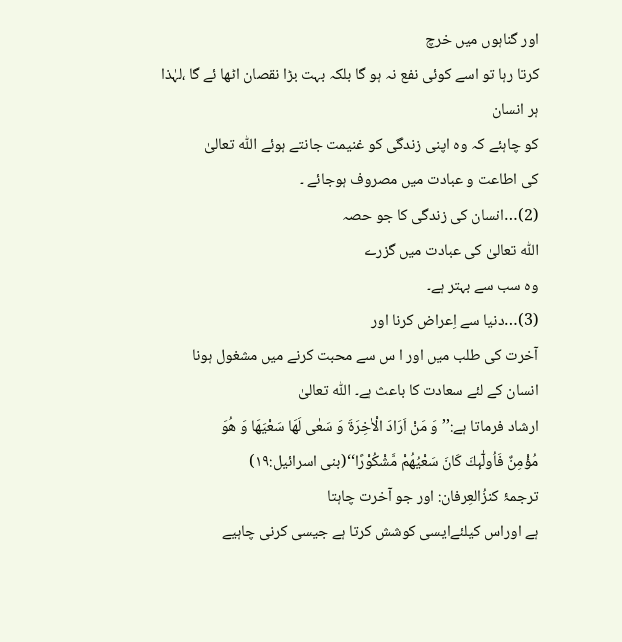اور گناہوں میں خرچ
کرتا رہا تو اسے کوئی نفع نہ ہو گا بلکہ بہت بڑا نقصان اٹھا ئے گا ،لہٰذا ہر انسان
کو چاہئے کہ وہ اپنی زندگی کو غنیمت جانتے ہوئے اللّٰہ تعالیٰ
کی اطاعت و عبادت میں مصروف ہوجائے ۔
(2)…انسان کی زندگی کا جو حصہ
اللّٰہ تعالیٰ کی عبادت میں گزرے
وہ سب سے بہتر ہے۔
(3)…دنیا سے اِعراض کرنا اور
آخرت کی طلب میں اور ا س سے محبت کرنے میں مشغول ہونا
انسان کے لئے سعادت کا باعث ہے۔ اللّٰہ تعالیٰ
ارشاد فرماتا ہے:’’وَ مَنْ اَرَادَ الْاٰخِرَةَ وَ سَعٰى لَهَا سَعْیَهَا وَ هُوَ
مُؤْمِنٌ فَاُولٰٓىٕكَ كَانَ سَعْیُهُمْ مَّشْكُوْرًا‘‘(بنی اسرائیل:۱۹)
ترجمۂ کنزُالعِرفان: اور جو آخرت چاہتا
ہے اوراس کیلئےایسی کوشش کرتا ہے جیسی کرنی چاہیے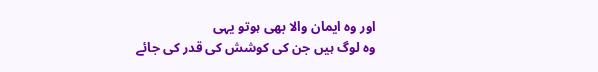اور وہ ایمان والا بھی ہوتو یہی
وہ لوگ ہیں جن کی کوشش کی قدر کی جائے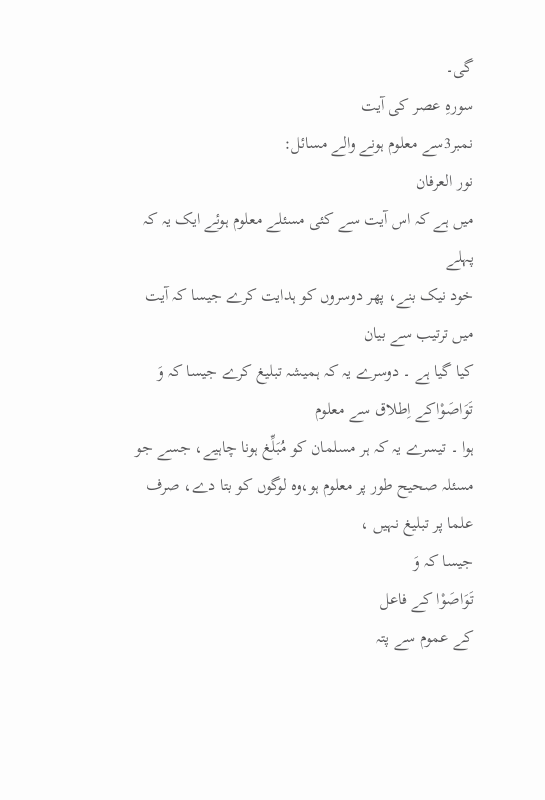گی۔
سورہِ عصر کی آیت
نمبر3سے معلوم ہونے والے مسائل:
نور العرفان
میں ہے کہ اس آیت سے کئی مسئلے معلوم ہوئے ایک یہ کہ پہلے
خود نیک بنے، پھر دوسروں کو ہدایت کرے جیسا کہ آیت میں ترتیب سے بیان
کیا گیا ہے ۔ دوسرے یہ کہ ہمیشہ تبلیغ کرے جیسا کہ وَ تَوَاصَوْاکے اِطلاق سے معلوم
ہوا ۔ تیسرے یہ کہ ہر مسلمان کو مُبَلِّغ ہونا چاہیے، جسے جو
مسئلہ صحیح طور پر معلوم ہو،وہ لوگوں کو بتا دے، صرف علما پر تبلیغ نہیں ،
جیسا کہ وَ
تَوَاصَوْا کے فاعل
کے عموم سے پتہ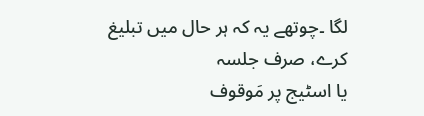لگا ۔چوتھے یہ کہ ہر حال میں تبلیغ کرے، صرف جلسہ
یا اسٹیج پر مَوقوف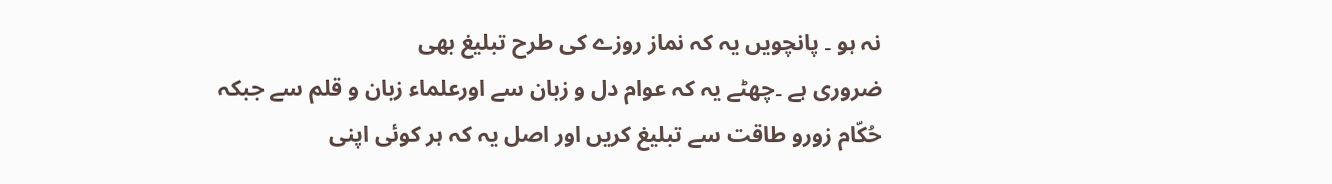نہ ہو ۔ پانچویں یہ کہ نماز روزے کی طرح تبلیغ بھی
ضروری ہے ۔چھٹے یہ کہ عوام دل و زبان سے اورعلماء زبان و قلم سے جبکہ
حُکّام زورو طاقت سے تبلیغ کریں اور اصل یہ کہ ہر کوئی اپنی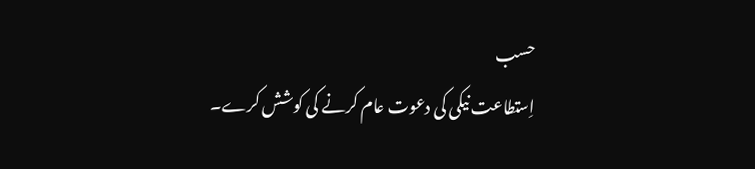حسب
اِستطاعت نیکی کی دعوت عام کرنے کی کوشش کرے۔